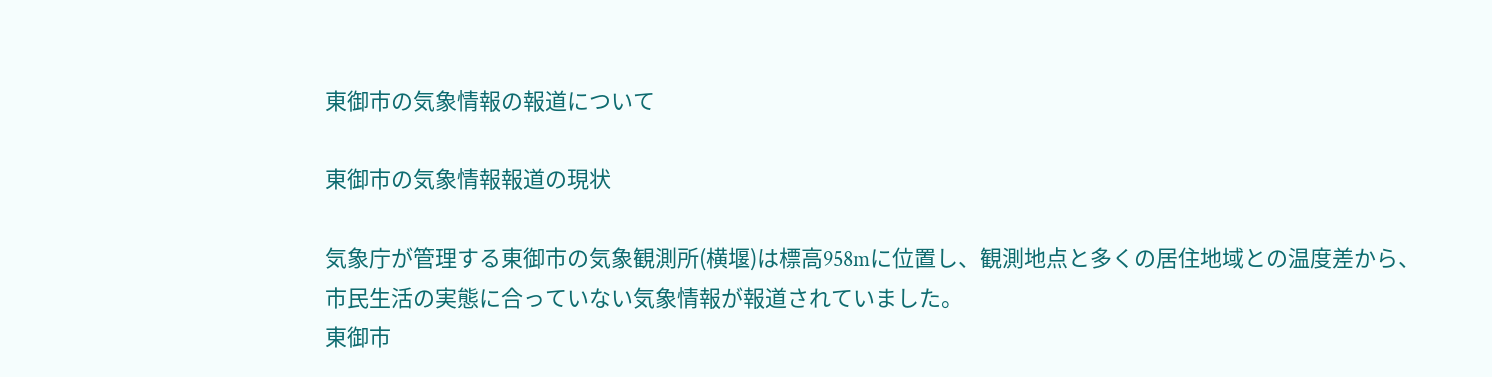東御市の気象情報の報道について

東御市の気象情報報道の現状

気象庁が管理する東御市の気象観測所(横堰)は標高958mに位置し、観測地点と多くの居住地域との温度差から、市民生活の実態に合っていない気象情報が報道されていました。
東御市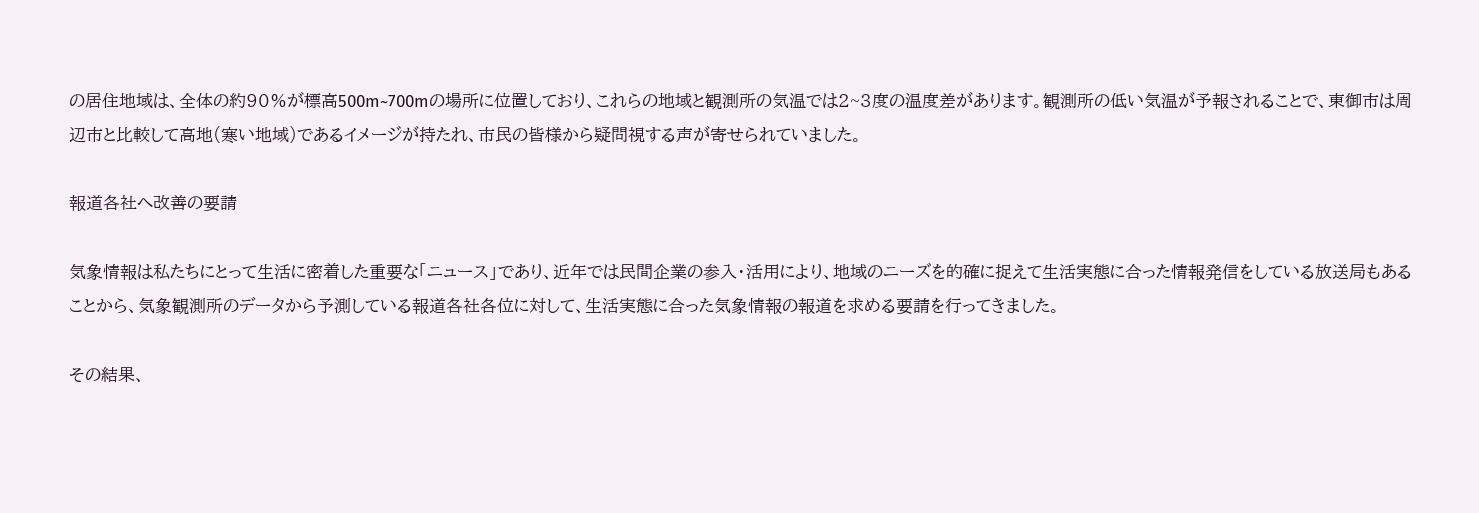の居住地域は、全体の約90%が標高500m~700mの場所に位置しており、これらの地域と観測所の気温では2~3度の温度差があります。観測所の低い気温が予報されることで、東御市は周辺市と比較して高地(寒い地域)であるイメージが持たれ、市民の皆様から疑問視する声が寄せられていました。

報道各社へ改善の要請

気象情報は私たちにとって生活に密着した重要な「ニュース」であり、近年では民間企業の参入・活用により、地域のニーズを的確に捉えて生活実態に合った情報発信をしている放送局もあることから、気象観測所のデータから予測している報道各社各位に対して、生活実態に合った気象情報の報道を求める要請を行ってきました。

その結果、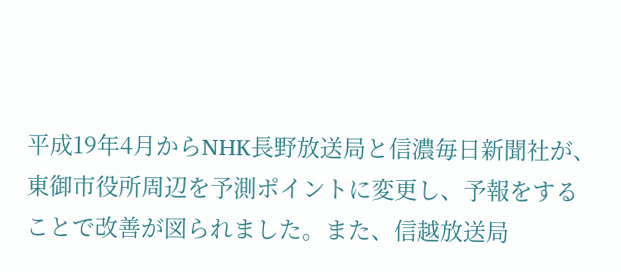平成19年4月からNHK長野放送局と信濃毎日新聞社が、東御市役所周辺を予測ポイントに変更し、予報をすることで改善が図られました。また、信越放送局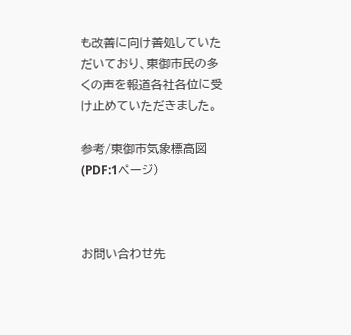も改善に向け善処していただいており、東御市民の多くの声を報道各社各位に受け止めていただきました。

参考/東御市気象標高図(PDF:1ページ)



お問い合わせ先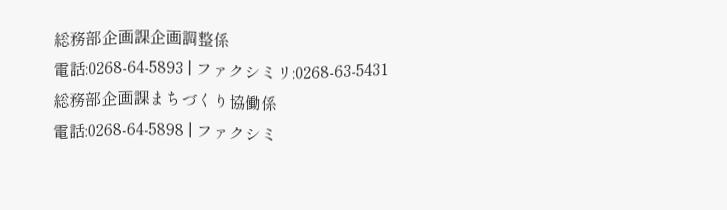総務部企画課企画調整係
電話:0268-64-5893 | ファクシミリ:0268-63-5431
総務部企画課まちづくり協働係
電話:0268-64-5898 | ファクシミ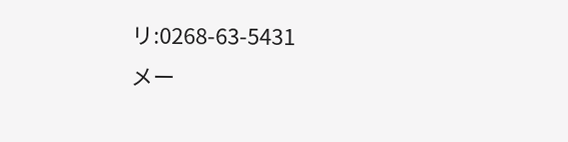リ:0268-63-5431
メー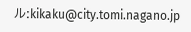ル:kikaku@city.tomi.nagano.jp